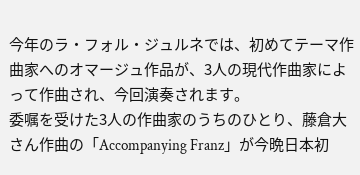今年のラ・フォル・ジュルネでは、初めてテーマ作曲家へのオマージュ作品が、3人の現代作曲家によって作曲され、今回演奏されます。
委嘱を受けた3人の作曲家のうちのひとり、藤倉大さん作曲の「Accompanying Franz」が今晩日本初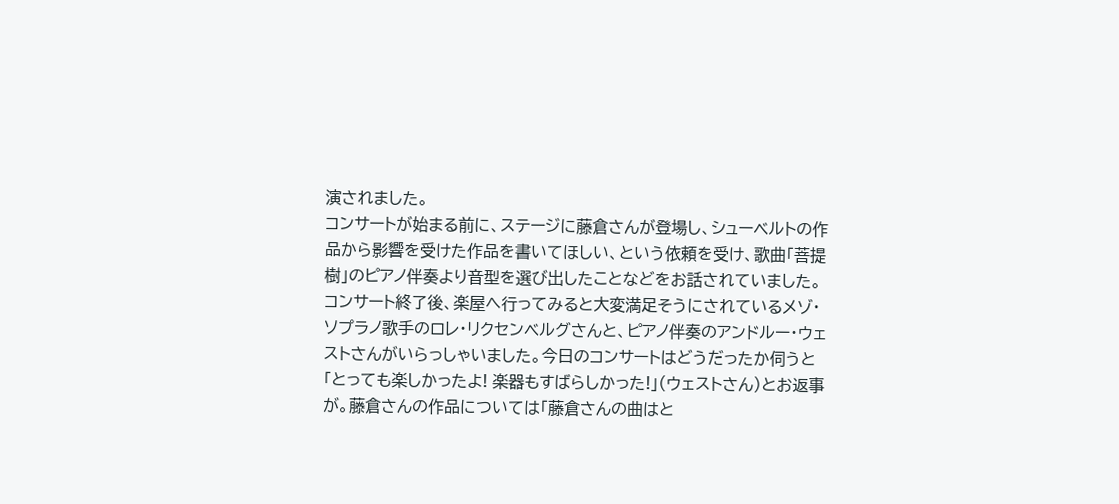演されました。
コンサートが始まる前に、ステージに藤倉さんが登場し、シューベルトの作品から影響を受けた作品を書いてほしい、という依頼を受け、歌曲「菩提樹」のピアノ伴奏より音型を選び出したことなどをお話されていました。
コンサート終了後、楽屋へ行ってみると大変満足そうにされているメゾ・ソプラノ歌手のロレ・リクセンベルグさんと、ピアノ伴奏のアンドルー・ウェストさんがいらっしゃいました。今日のコンサートはどうだったか伺うと「とっても楽しかったよ! 楽器もすばらしかった!」(ウェストさん)とお返事が。藤倉さんの作品については「藤倉さんの曲はと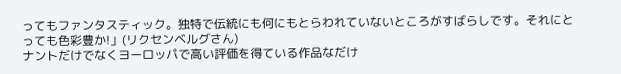ってもファンタスティック。独特で伝統にも何にもとらわれていないところがすばらしです。それにとっても色彩豊か!」(リクセンベルグさん)
ナントだけでなくヨーロッパで高い評価を得ている作品なだけ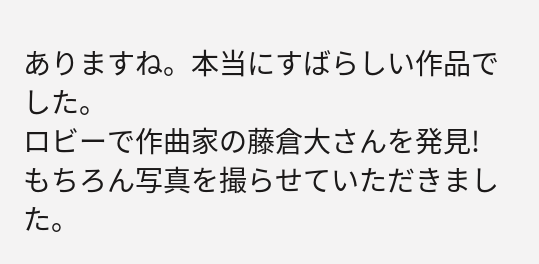ありますね。本当にすばらしい作品でした。
ロビーで作曲家の藤倉大さんを発見! もちろん写真を撮らせていただきました。